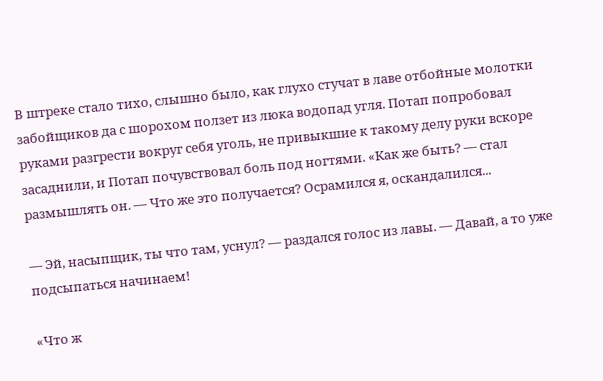В штреке стало тихо, слышно было, как глухо стучат в лаве отбойные молотки забойщиков да с шорохом ползет из люка водопад угля. Потап попробовал руками разгрести вокруг себя уголь, не привыкшие к такому делу руки вскоре засаднили, и Потап почувствовал боль под ногтями. «Как же быть? — стал размышлять он. — Что же это получается? Осрамился я, оскандалился...

— Эй, насыпщик, ты что там, уснул? — раздался голос из лавы. — Давай, а то уже подсыпаться начинаем!

«Что ж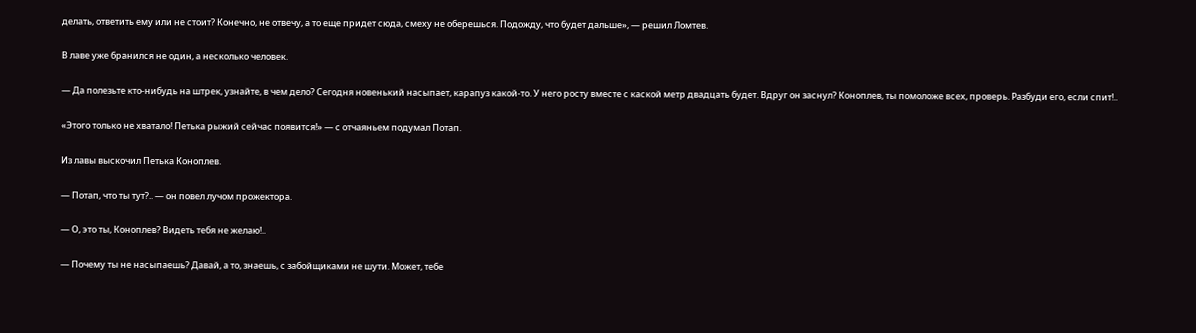делать, ответить ему или не стоит? Конечно, не отвечу, а то еще придет сюда, смеху не оберешься. Подожду, что будет дальше», — решил Ломтев.

В лаве уже бранился не один, а несколько человек.

— Да полезьте кто-нибудь на штрек, узнайте, в чем дело? Сегодня новенький насыпает, карапуз какой-то. У него росту вместе с каской метр двадцать будет. Вдруг он заснул? Коноплев, ты помоложе всех, проверь. Разбуди его, если спит!..

«Этого только не хватало! Петька рыжий сейчас появится!» — с отчаяньем подумал Потап.

Из лавы выскочил Петька Коноплев.

— Потап, что ты тут?.. — он повел лучом прожектора.

— О, это ты, Коноплев? Видеть тебя не желаю!..

— Почему ты не насыпаешь? Давай, а то, знаешь, с забойщиками не шути. Может, тебе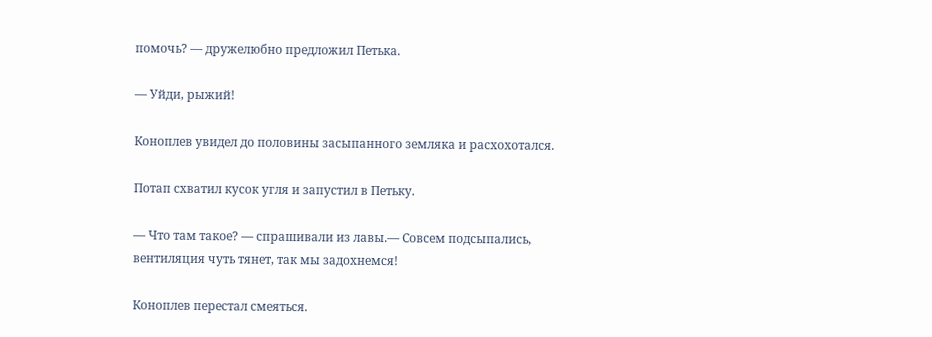помочь? — дружелюбно предложил Петька.

— Уйди, рыжий!

Коноплев увидел до половины засыпанного земляка и расхохотался.

Потап схватил кусок угля и запустил в Петьку.

— Что там такое? — спрашивали из лавы.— Совсем подсыпались, вентиляция чуть тянет, так мы задохнемся!

Коноплев перестал смеяться.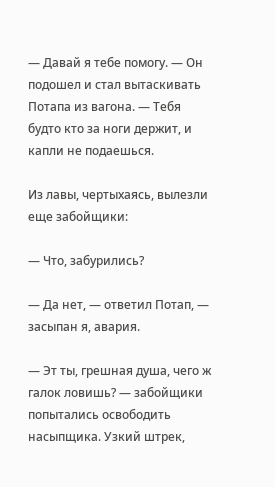— Давай я тебе помогу. — Он подошел и стал вытаскивать Потапа из вагона. — Тебя будто кто за ноги держит, и капли не подаешься.

Из лавы, чертыхаясь, вылезли еще забойщики:

— Что, забурились?

— Да нет, — ответил Потап, — засыпан я, авария.

— Эт ты, грешная душа, чего ж галок ловишь? — забойщики попытались освободить насыпщика. Узкий штрек,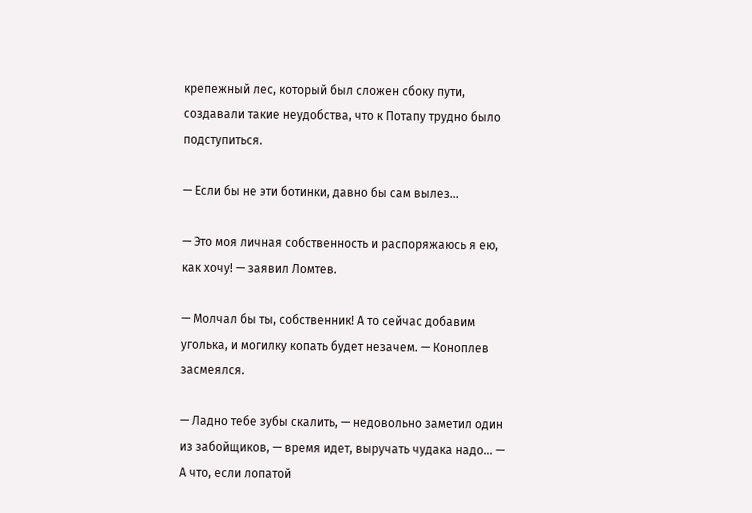крепежный лес, который был сложен сбоку пути, создавали такие неудобства, что к Потапу трудно было подступиться.

— Если бы не эти ботинки, давно бы сам вылез...

— Это моя личная собственность и распоряжаюсь я ею, как хочу! — заявил Ломтев.

— Молчал бы ты, собственник! А то сейчас добавим уголька, и могилку копать будет незачем. — Коноплев засмеялся.

— Ладно тебе зубы скалить, — недовольно заметил один из забойщиков, — время идет, выручать чудака надо... — А что, если лопатой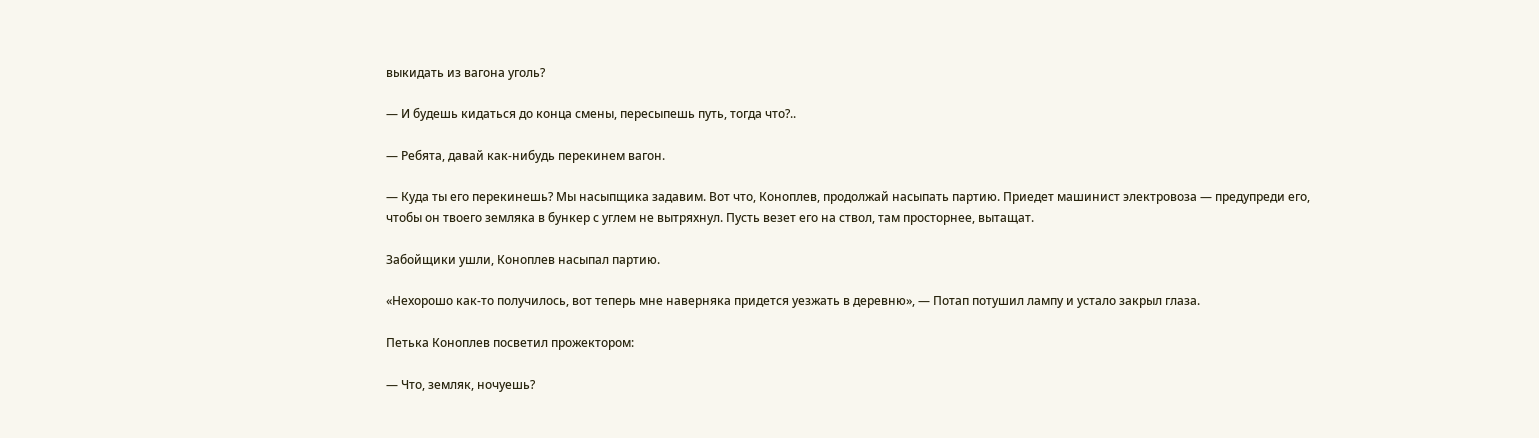выкидать из вагона уголь?

— И будешь кидаться до конца смены, пересыпешь путь, тогда что?..

— Ребята, давай как-нибудь перекинем вагон.

— Куда ты его перекинешь? Мы насыпщика задавим. Вот что, Коноплев, продолжай насыпать партию. Приедет машинист электровоза — предупреди его, чтобы он твоего земляка в бункер с углем не вытряхнул. Пусть везет его на ствол, там просторнее, вытащат.

Забойщики ушли, Коноплев насыпал партию.

«Нехорошо как-то получилось, вот теперь мне наверняка придется уезжать в деревню», — Потап потушил лампу и устало закрыл глаза.

Петька Коноплев посветил прожектором:

— Что, земляк, ночуешь?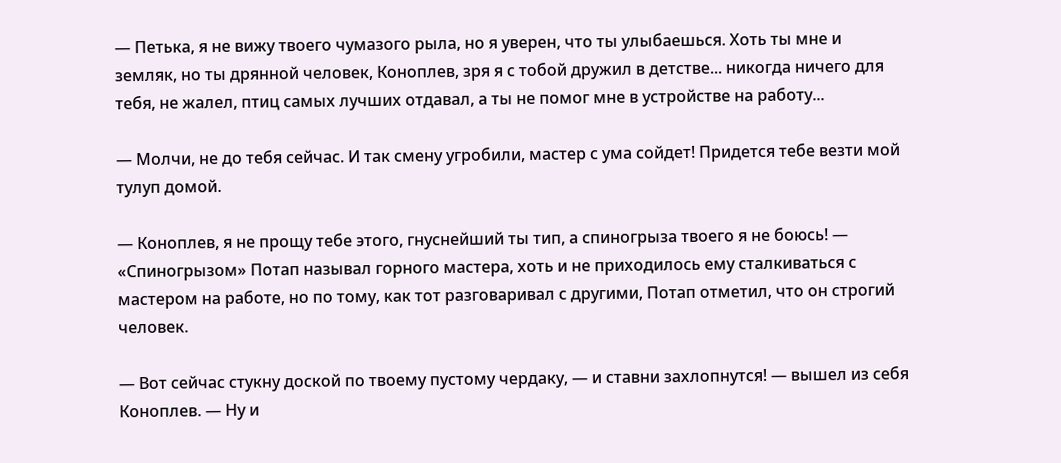— Петька, я не вижу твоего чумазого рыла, но я уверен, что ты улыбаешься. Хоть ты мне и земляк, но ты дрянной человек, Коноплев, зря я с тобой дружил в детстве... никогда ничего для тебя, не жалел, птиц самых лучших отдавал, а ты не помог мне в устройстве на работу...

— Молчи, не до тебя сейчас. И так смену угробили, мастер с ума сойдет! Придется тебе везти мой тулуп домой.

— Коноплев, я не прощу тебе этого, гнуснейший ты тип, а спиногрыза твоего я не боюсь! — «Спиногрызом» Потап называл горного мастера, хоть и не приходилось ему сталкиваться с мастером на работе, но по тому, как тот разговаривал с другими, Потап отметил, что он строгий человек.

— Вот сейчас стукну доской по твоему пустому чердаку, — и ставни захлопнутся! — вышел из себя Коноплев. — Ну и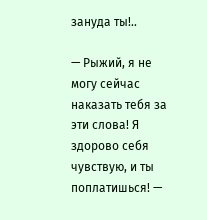зануда ты!..

— Рыжий, я не могу сейчас наказать тебя за эти слова! Я здорово себя чувствую, и ты поплатишься! —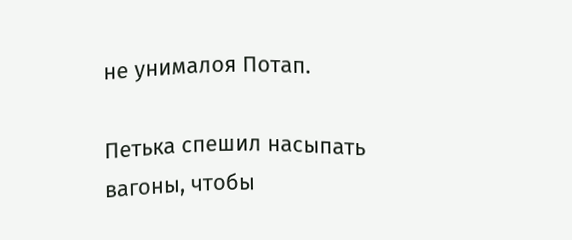не унималоя Потап.

Петька спешил насыпать вагоны, чтобы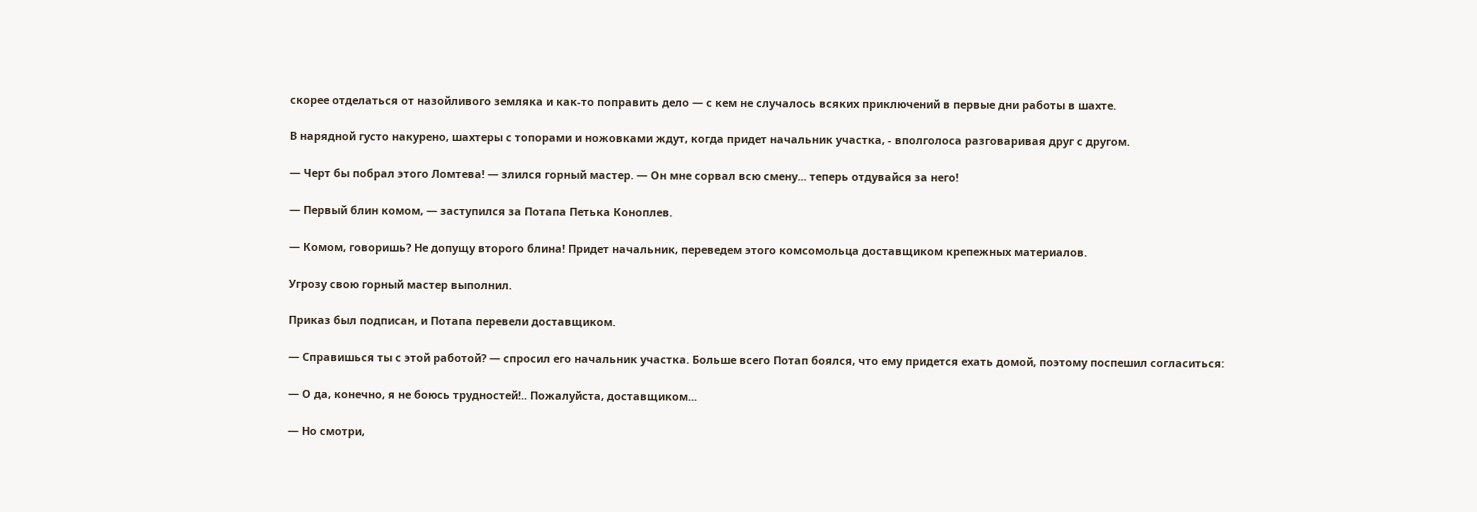скорее отделаться от назойливого земляка и как-то поправить дело — с кем не случалось всяких приключений в первые дни работы в шахте.

В нарядной густо накурено, шахтеры с топорами и ножовками ждут, когда придет начальник участка, - вполголоса разговаривая друг с другом.

— Черт бы побрал этого Ломтева! — злился горный мастер. — Он мне сорвал всю смену... теперь отдувайся за него!

— Первый блин комом, — заступился за Потапа Петька Коноплев.

— Комом, говоришь? Не допущу второго блина! Придет начальник, переведем этого комсомольца доставщиком крепежных материалов.

Угрозу свою горный мастер выполнил.

Приказ был подписан, и Потапа перевели доставщиком.

— Справишься ты с этой работой? — спросил его начальник участка. Больше всего Потап боялся, что ему придется ехать домой, поэтому поспешил согласиться:

— О да, конечно, я не боюсь трудностей!.. Пожалуйста, доставщиком...

— Но смотри,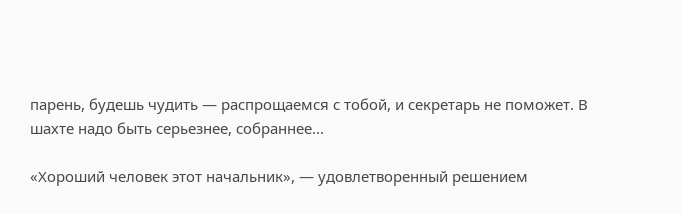парень, будешь чудить — распрощаемся с тобой, и секретарь не поможет. В шахте надо быть серьезнее, собраннее...

«Хороший человек этот начальник», — удовлетворенный решением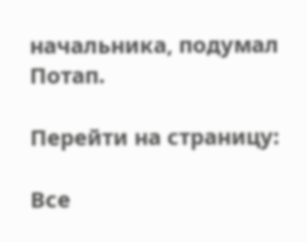начальника, подумал Потап.

Перейти на страницу:

Все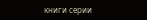книги серии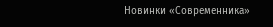Новинки «Современника»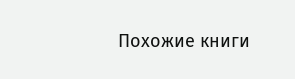Похожие книги